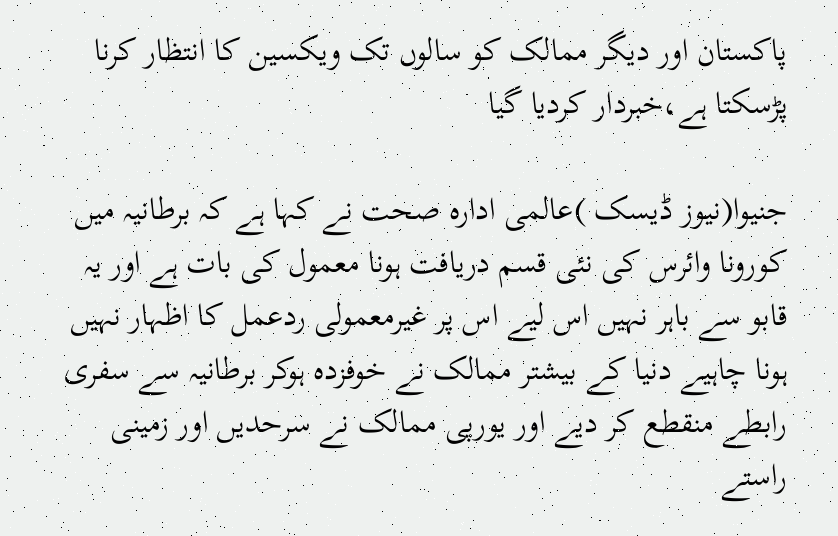پاکستان اور دیگر ممالک کو سالوں تک ویکسین کا انتظار کرنا پڑسکتا ہے،خبردار کردیا گیا

جنیوا(نیوز ڈیسک )عالمی ادارہ صحت نے کہا ہے کہ برطانیہ میں کورونا وائرس کی نئی قسم دریافت ہونا معمول کی بات ہے اور یہ قابو سے باہر نہیں اس لیے اس پر غیرمعمولی ردعمل کا اظہار نہیں ہونا چاہیے دنیا کے بیشتر ممالک نے خوفزدہ ہوکر برطانیہ سے سفری رابطے منقطع کر دیے اور یورپی ممالک نے سرحدیں اور زمینی راستے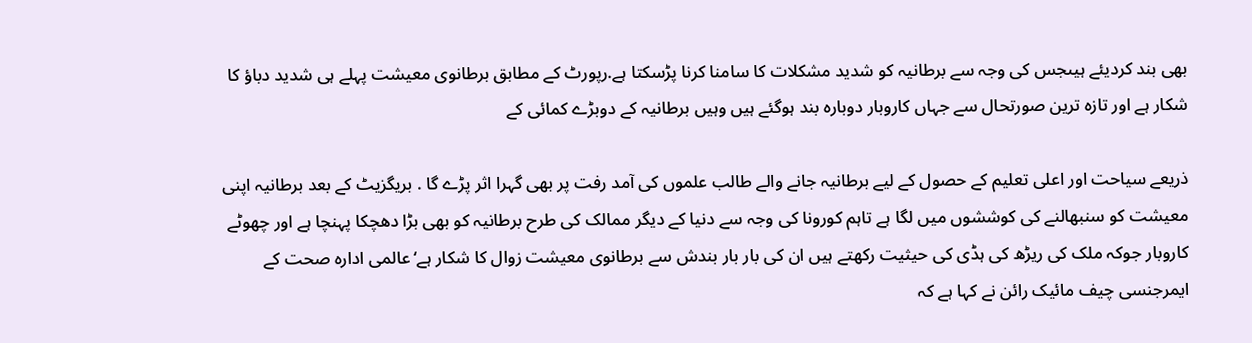بھی بند کردیئے ہیںجس کی وجہ سے برطانیہ کو شدید مشکلات کا سامنا کرنا پڑسکتا ہے.رپورٹ کے مطابق برطانوی معیشت پہلے ہی شدید دباؤ کا شکار ہے اور تازہ ترین صورتحال سے جہاں کاروبار دوبارہ بند ہوگئے ہیں وہیں برطانیہ کے دوبڑے کمائی کے

ذریعے سیاحت اور اعلی تعلیم کے حصول کے لیے برطانیہ جانے والے طالب علموں کی آمد رفت پر بھی گہرا اثر پڑے گا . بریگزیٹ کے بعد برطانیہ اپنی معیشت کو سنبھالنے کی کوششوں میں لگا ہے تاہم کورونا کی وجہ سے دنیا کے دیگر ممالک کی طرح برطانیہ کو بھی بڑا دھچکا پہنچا ہے اور چھوٹے کاروبار جوکہ ملک کی ریڑھ کی ہڈی کی حیثیت رکھتے ہیں ان کی بار بار بندش سے برطانوی معیشت زوال کا شکار ہے‘عالمی ادارہ صحت کے ایمرجنسی چیف مائیک رائن نے کہا ہے کہ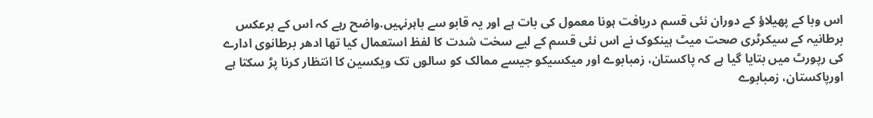اس وبا کے پھیلاؤ کے دوران نئی قسم دریافت ہونا معمول کی بات ہے اور یہ قابو سے باہرنہیں.واضح رہے کہ اس کے برعکس برطانیہ کے سیکرٹری صحت میٹ ہینکوک نے اس نئی قسم کے لیے سخت شدت کا لفظ استعمال کیا تھا ادھر برطانوی ادارے کی رپورٹ میں بتایا گیا ہے کہ پاکستان، زمبابوے اور میکسیکو جیسے ممالک کو سالوں تک ویکسین کا انتظار کرنا پڑ سکتا ہے اورپاکستان، زمبابوے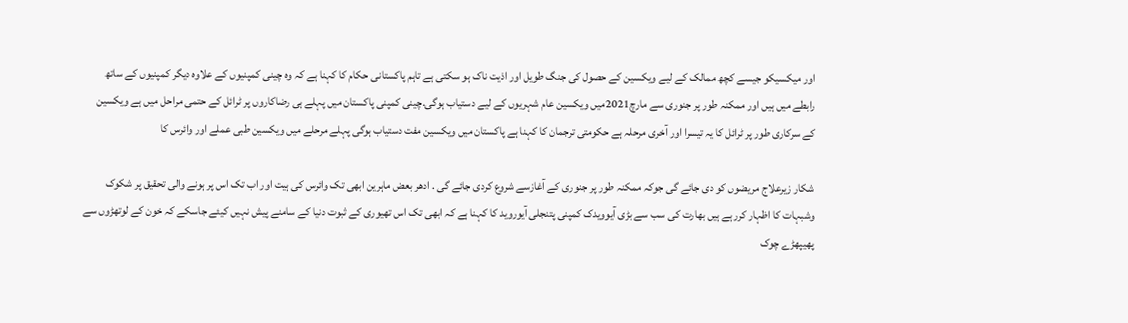اور میکسیکو جیسے کچھ ممالک کے لیے ویکسین کے حصول کی جنگ طویل اور اذیت ناک ہو سکتی ہے تاہم پاکستانی حکام کا کہنا ہے کہ وہ چینی کمپنیوں کے علاوہ دیگر کمپنیوں کے ساتھ رابطے میں ہیں اور ممکنہ طور پر جنوری سے مارچ2021میں ویکسین عام شہریوں کے لیے دستیاب ہوگی.چینی کمپنی پاکستان میں پہلے ہی رضاکاروں پر ٹرائل کے حتمی مراحل میں ہے ویکسین کے سرکاری طور پر ٹرائل کا یہ تیسرا اور آخری مرحلہ ہے حکومتی ترجمان کا کہنا ہے پاکستان میں ویکسین مفت دستیاب ہوگی پہلے مرحلے میں ویکسین طبی عملے اور وائرس کا

شکار زیرعلاج مریضوں کو دی جائے گی جوکہ ممکنہ طور پر جنوری کے آغازسے شروع کردی جائے گی . ادھر بعض ماہرین ابھی تک وائرس کی ہیت اور اب تک اس پر ہونے والی تحقیق پر شکوک وشبہات کا اظہار کررہے ہیں بھارت کی سب سے بڑی آیوویدک کمپنی پتنجلی آیوروید کا کہنا ہے کہ ابھی تک اس تھیوری کے ثبوت دنیا کے سامنے پیش نہیں کیئے جاسکے کہ خون کے لوتھڑوں سے پھیپھڑے چوک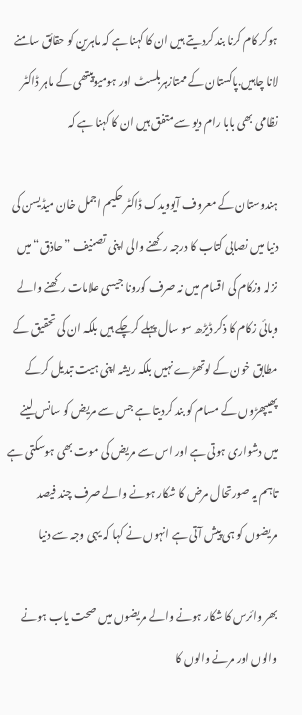ہوکر کام کرنا بند کردیتے ہیں ان کا کہنا ہے کہ ماہرین کو حقائق سامنے لانا چاہیں.پاکستان کے ممتازہربلسٹ اور ہومیوپیتھی کے ماہر ڈاکٹر نظامی بھی بابا رام دیو سے متفق ہیں ان کا کہنا ہے کہ

ہندوستان کے معروف آیوویدک ڈاکٹر حکیم اجمل خان میڈیسن کی دنیا میں نصابی کتاب کا درجہ رکھنے والی اپنی تصنیف ”حاذق“میں نزلہ وزکام کی اقسام میں نہ صرف کورونا جیسی علامات رکھنے والے وبائی زکام کا ذکر ڈیڑھ سو سال پہلے کرچکے ہیں بلکہ ان کی تحقیق کے مطابق خون کے لوتھڑے نہیں بلکہ ریشہ اپنی ہیت تبدیل کرکے پھیپھڑوں کے مسام کو بند کردیتا ہے جس سے مریض کو سانس لینے میں دشواری ہوتی ہے اور اس سے مریض کی موت بھی ہوسکتی ہے تاہم یہ صورتحال مرض کا شکار ہونے والے صرف چند فیصد مریضوں کو ہی پیش آتی ہے انہوں نے کہا کہ یہی وجہ سے دنیا

بھر وائرس کا شکار ہونے والے مریضوں میں صحت یاب ہونے والوں اور مرنے والوں کا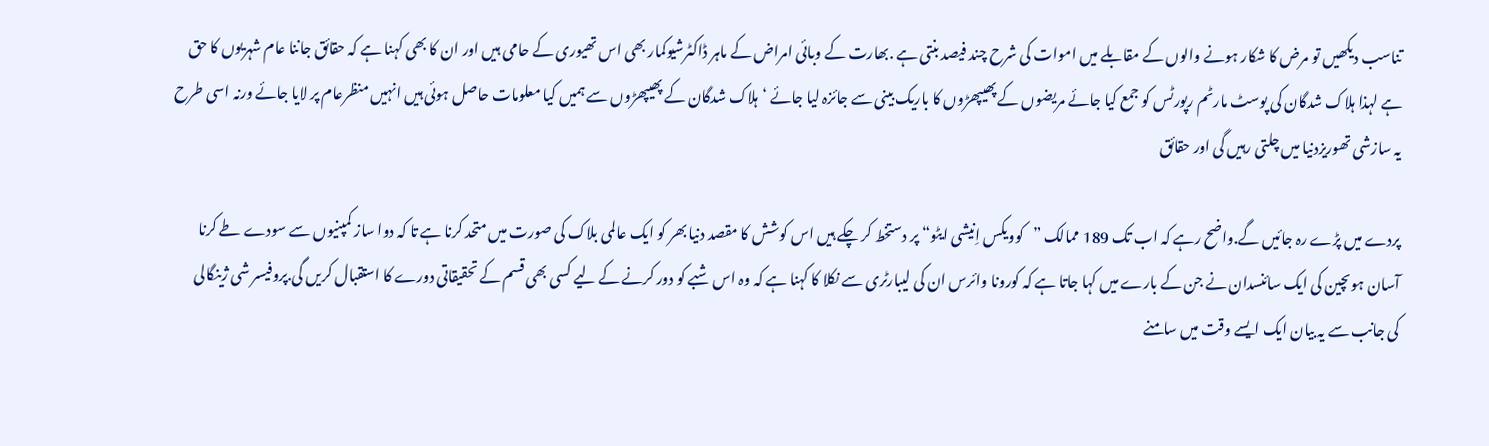تناسب دیکھیں تو مرض کا شکار ہونے والوں کے مقابلے میں اموات کی شرح چند فیصد بنتی ہے .بھارت کے وبائی امراض کے ماہر ڈاکٹرشیوکمار بھی اس تھیوری کے حامی ہیں اور ان کا بھی کہنا ہے کہ حقائق جاننا عام شہریوں کا حق ہے لہذا ہلاک شدگان کی پوسٹ مارٹم رپورٹس کو جمع کیا جائے مریضوں کے پھیپھڑوں کا باریک بینی سے جائزہ لیا جائے ‘ہلاک شدگان کے پھیپھڑوں سے ہمیں کیا معلومات حاصل ہوئی ہیں انہیں منظرعام پر لایا جائے ورنہ اسی طرح یہ سازشی تھوریزدنیا میں چلتی رہیں گی اور حقائق

پردے میں پڑے رہ جائیں گے.واضح رہے کہ اب تک 189 ممالک ”کوویکس اِنیشی ایٹو“ پر دستخط کر چکے ہیں اس کوشش کا مقصد دنیا بھر کو ایک عالمی بلاک کی صورت میں متحد کرنا ہے تا کہ دوا ساز کمپنیوں سے سودے طے کرنا آسان ہوںچین کی ایک سائنسدان نے جن کے بارے میں کہا جاتا ہے کہ کورونا وائرس ان کی لیبارٹری سے نکلا کا کہنا ہے کہ وہ اس شبے کو دور کرنے کے لیے کسی بھی قسم کے تحقیقاتی دورے کا استقبال کریں گی.پروفیسر شی ژینگالی کی جانب سے یہ بیان ایک ایسے وقت میں سامنے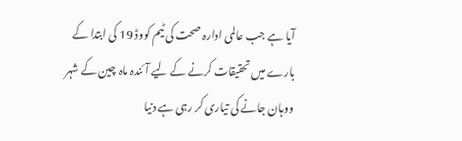آیا ہے جب عالمی ادارہ صحت کی ٹیم کووڈ 19 کی ابتدا کے بارے میں تحقیقات کرنے کے لیے آئندہ ماہ چین کے شہر ووہان جانے کی تیاری کر رہی ہے دنیا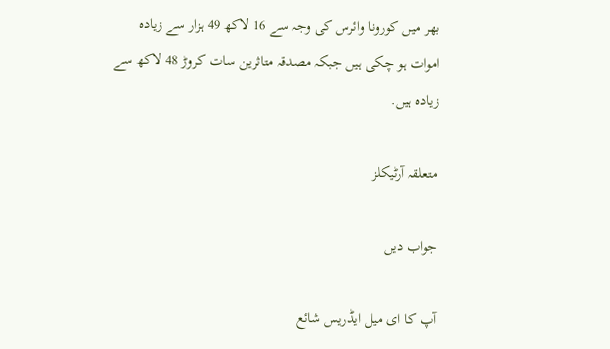بھر میں کورونا وائرس کی وجہ سے 16 لاکھ 49 ہزار سے زیادہ اموات ہو چکی ہیں جبکہ مصدقہ متاثرین سات کروڑ 48 لاکھ سے زیادہ ہیں.

متعلقہ آرٹیکلز

جواب دیں

آپ کا ای میل ایڈریس شائع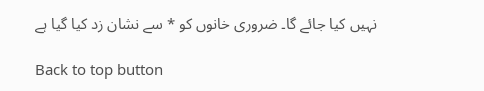نہیں کیا جائے گا۔ ضروری خانوں کو * سے نشان زد کیا گیا ہے

Back to top button